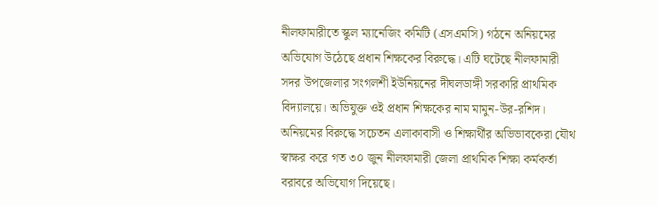নীলফামারীতে স্কুল ম্যানেজিং কমিটি (এসএমসি) গঠনে অনিয়মের অভিযোগ উঠেছে প্রধান শিক্ষকের বিরুদ্ধে। এটি ঘটেছে নীলফামারী সদর উপজেলার সংগলশী ইউনিয়নের দীঘলডাঙ্গী সরকারি প্রাথমিক বিদ্যালয়ে। অভিযুক্ত ওই প্রধান শিক্ষকের নাম মামুন-উর-রশিদ। অনিয়মের বিরুদ্ধে সচেতন এলাকাবাসী ও শিক্ষার্থীর অভিভাবকেরা যৌথ স্বাক্ষর করে গত ৩০ জুন নীলফামারী জেলা প্রাথমিক শিক্ষা কর্মকর্তা বরাবরে অভিযোগ দিয়েছে।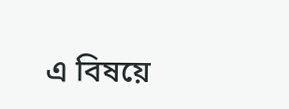এ বিষয়ে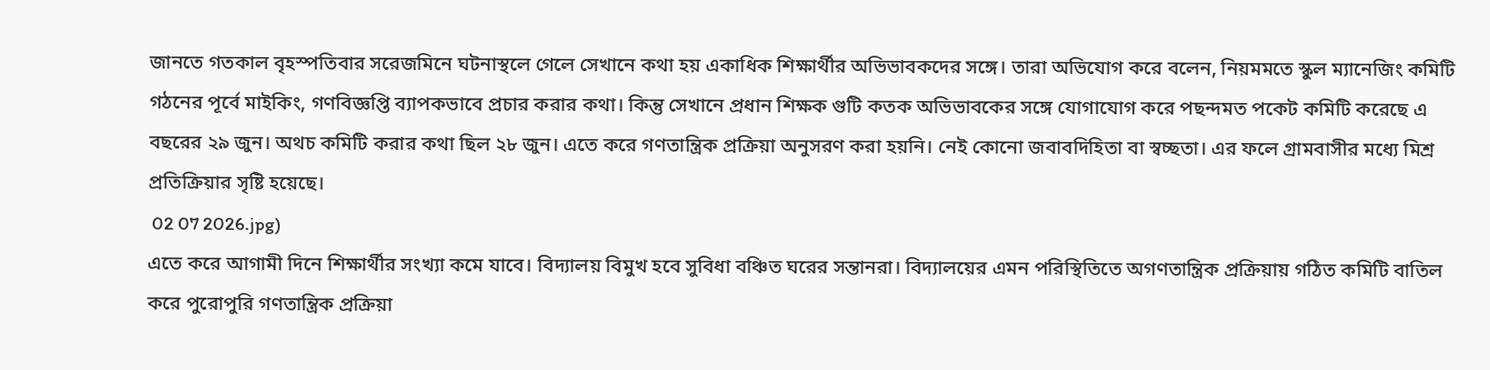জানতে গতকাল বৃহস্পতিবার সরেজমিনে ঘটনাস্থলে গেলে সেখানে কথা হয় একাধিক শিক্ষার্থীর অভিভাবকদের সঙ্গে। তারা অভিযোগ করে বলেন, নিয়মমতে স্কুল ম্যানেজিং কমিটি গঠনের পূর্বে মাইকিং, গণবিজ্ঞপ্তি ব্যাপকভাবে প্রচার করার কথা। কিন্তু সেখানে প্রধান শিক্ষক গুটি কতক অভিভাবকের সঙ্গে যোগাযোগ করে পছন্দমত পকেট কমিটি করেছে এ বছরের ২৯ জুন। অথচ কমিটি করার কথা ছিল ২৮ জুন। এতে করে গণতান্ত্রিক প্রক্রিয়া অনুসরণ করা হয়নি। নেই কোনো জবাবদিহিতা বা স্বচ্ছতা। এর ফলে গ্রামবাসীর মধ্যে মিশ্র প্রতিক্রিয়ার সৃষ্টি হয়েছে।
 02 07 2026.jpg)
এতে করে আগামী দিনে শিক্ষার্থীর সংখ্যা কমে যাবে। বিদ্যালয় বিমুখ হবে সুবিধা বঞ্চিত ঘরের সন্তানরা। বিদ্যালয়ের এমন পরিস্থিতিতে অগণতান্ত্রিক প্রক্রিয়ায় গঠিত কমিটি বাতিল করে পুরোপুরি গণতান্ত্রিক প্রক্রিয়া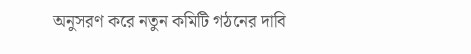অনুসরণ করে নতুন কমিটি গঠনের দাবি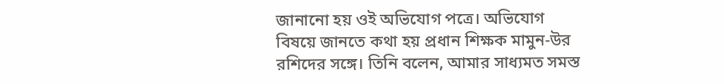জানানো হয় ওই অভিযোগ পত্রে। অভিযোগ বিষয়ে জানতে কথা হয় প্রধান শিক্ষক মামুন-উর রশিদের সঙ্গে। তিনি বলেন, আমার সাধ্যমত সমস্ত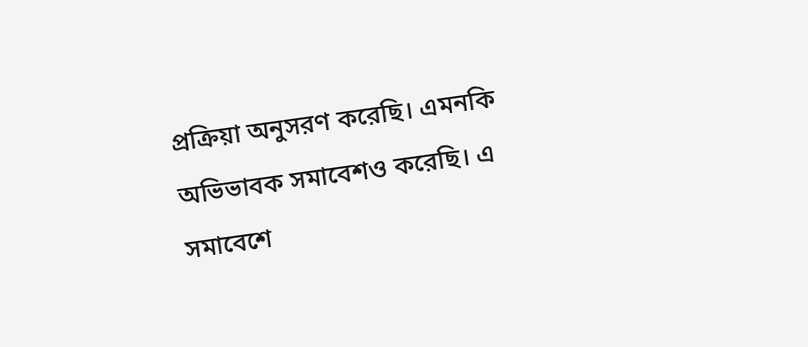প্রক্রিয়া অনুসরণ করেছি। এমনকি অভিভাবক সমাবেশও করেছি। এ সমাবেশে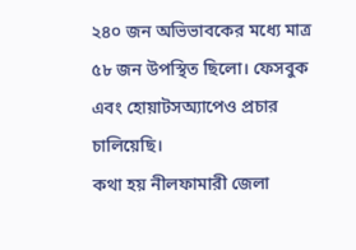২৪০ জন অভিভাবকের মধ্যে মাত্র ৫৮ জন উপস্থিত ছিলো। ফেসবুক এবং হোয়াটসঅ্যাপেও প্রচার চালিয়েছি।
কথা হয় নীলফামারী জেলা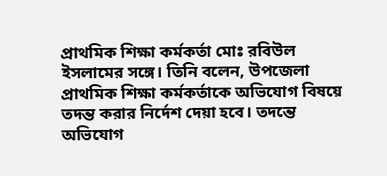প্রাথমিক শিক্ষা কর্মকর্তা মোঃ রবিউল ইসলামের সঙ্গে। তিনি বলেন, উপজেলা প্রাথমিক শিক্ষা কর্মকর্তাকে অভিযোগ বিষয়ে তদন্ত করার নির্দেশ দেয়া হবে। তদন্তে অভিযোগ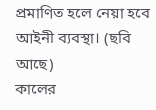প্রমাণিত হলে নেয়া হবে আইনী ব্যবস্থা। (ছবি আছে)
কালের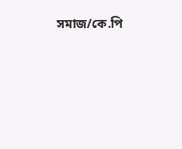সমাজ/কে.পি